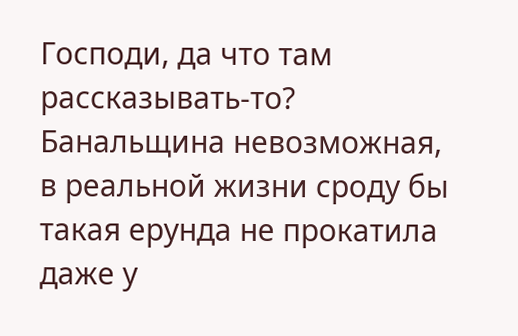Господи, да что там рассказывать-то? Банальщина невозможная, в реальной жизни сроду бы такая ерунда не прокатила даже у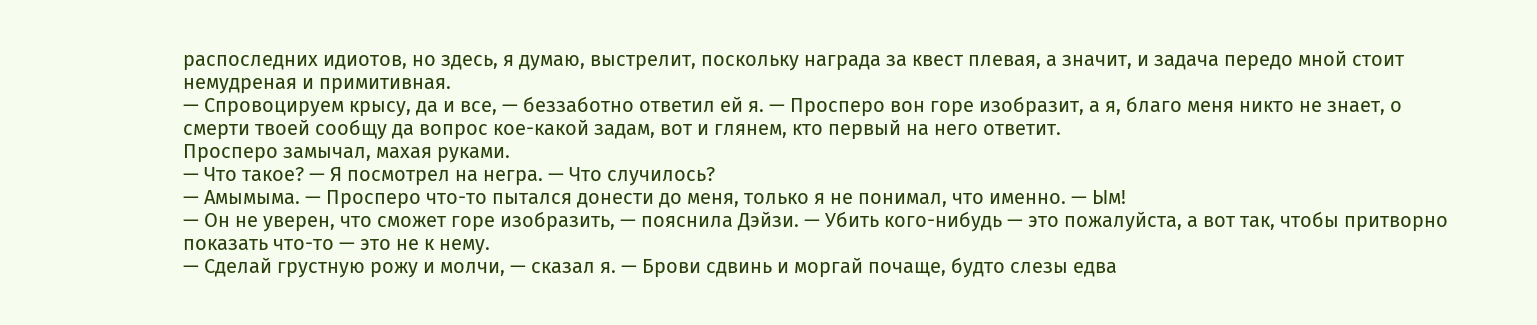распоследних идиотов, но здесь, я думаю, выстрелит, поскольку награда за квест плевая, а значит, и задача передо мной стоит немудреная и примитивная.
— Спровоцируем крысу, да и все, — беззаботно ответил ей я. — Просперо вон горе изобразит, а я, благо меня никто не знает, о смерти твоей сообщу да вопрос кое-какой задам, вот и глянем, кто первый на него ответит.
Просперо замычал, махая руками.
— Что такое? — Я посмотрел на негра. — Что случилось?
— Амымыма. — Просперо что-то пытался донести до меня, только я не понимал, что именно. — Ым!
— Он не уверен, что сможет горе изобразить, — пояснила Дэйзи. — Убить кого-нибудь — это пожалуйста, а вот так, чтобы притворно показать что-то — это не к нему.
— Сделай грустную рожу и молчи, — сказал я. — Брови сдвинь и моргай почаще, будто слезы едва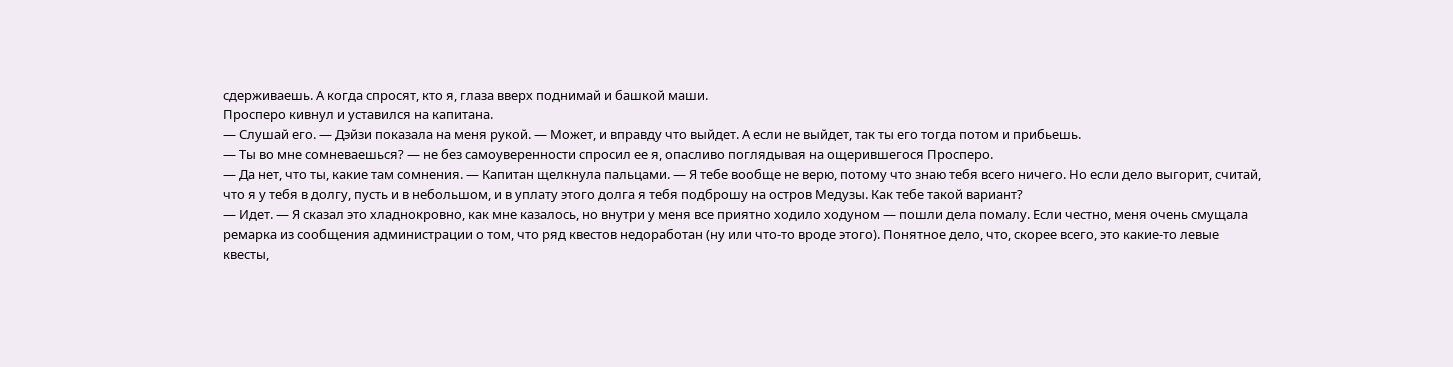сдерживаешь. А когда спросят, кто я, глаза вверх поднимай и башкой маши.
Просперо кивнул и уставился на капитана.
— Слушай его. — Дэйзи показала на меня рукой. — Может, и вправду что выйдет. А если не выйдет, так ты его тогда потом и прибьешь.
— Ты во мне сомневаешься? — не без самоуверенности спросил ее я, опасливо поглядывая на ощерившегося Просперо.
— Да нет, что ты, какие там сомнения. — Капитан щелкнула пальцами. — Я тебе вообще не верю, потому что знаю тебя всего ничего. Но если дело выгорит, считай, что я у тебя в долгу, пусть и в небольшом, и в уплату этого долга я тебя подброшу на остров Медузы. Как тебе такой вариант?
— Идет. — Я сказал это хладнокровно, как мне казалось, но внутри у меня все приятно ходило ходуном — пошли дела помалу. Если честно, меня очень смущала ремарка из сообщения администрации о том, что ряд квестов недоработан (ну или что-то вроде этого). Понятное дело, что, скорее всего, это какие-то левые квесты,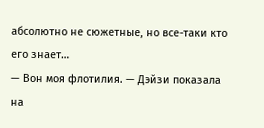абсолютно не сюжетные, но все-таки кто его знает…
— Вон моя флотилия. — Дэйзи показала на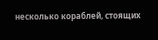несколько кораблей, стоящих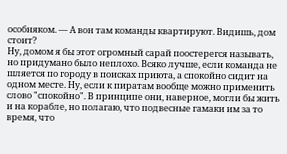особняком. — А вон там команды квартируют. Видишь, дом стоит?
Ну, домом я бы этот огромный сарай поостерегся называть, но придумано было неплохо. Всяко лучше, если команда не шляется по городу в поисках приюта, а спокойно сидит на одном месте. Ну, если к пиратам вообще можно применить слово "спокойно". В принципе они, наверное, могли бы жить и на корабле, но полагаю, что подвесные гамаки им за то время, что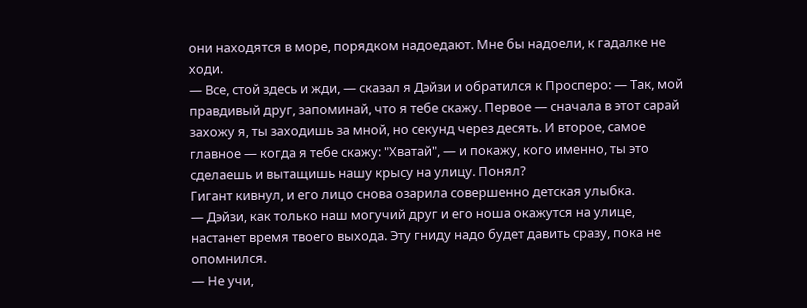они находятся в море, порядком надоедают. Мне бы надоели, к гадалке не ходи.
— Все, стой здесь и жди, — сказал я Дэйзи и обратился к Просперо: — Так, мой правдивый друг, запоминай, что я тебе скажу. Первое — сначала в этот сарай захожу я, ты заходишь за мной, но секунд через десять. И второе, самое главное — когда я тебе скажу: "Хватай", — и покажу, кого именно, ты это сделаешь и вытащишь нашу крысу на улицу. Понял?
Гигант кивнул, и его лицо снова озарила совершенно детская улыбка.
— Дэйзи, как только наш могучий друг и его ноша окажутся на улице, настанет время твоего выхода. Эту гниду надо будет давить сразу, пока не опомнился.
— Не учи,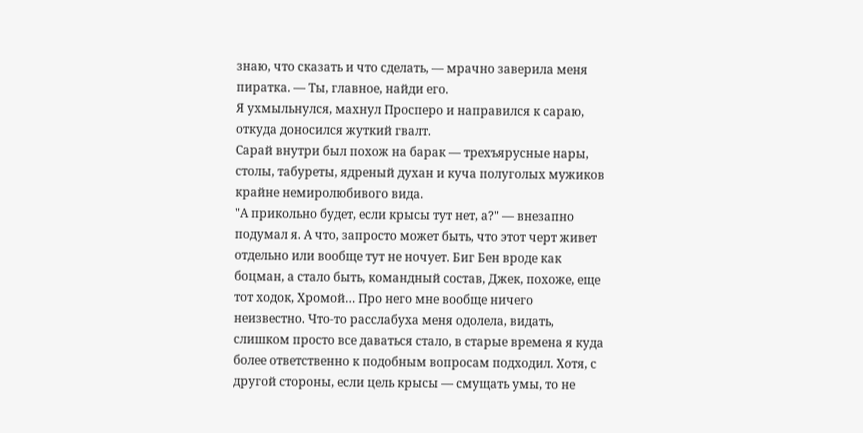знаю, что сказать и что сделать, — мрачно заверила меня пиратка. — Ты, главное, найди его.
Я ухмыльнулся, махнул Просперо и направился к сараю, откуда доносился жуткий гвалт.
Сарай внутри был похож на барак — трехъярусные нары, столы, табуреты, ядреный духан и куча полуголых мужиков крайне немиролюбивого вида.
"А прикольно будет, если крысы тут нет, а?" — внезапно подумал я. А что, запросто может быть, что этот черт живет отдельно или вообще тут не ночует. Биг Бен вроде как боцман, а стало быть, командный состав, Джек, похоже, еще тот ходок, Хромой… Про него мне вообще ничего неизвестно. Что-то расслабуха меня одолела, видать, слишком просто все даваться стало, в старые времена я куда более ответственно к подобным вопросам подходил. Хотя, с другой стороны, если цель крысы — смущать умы, то не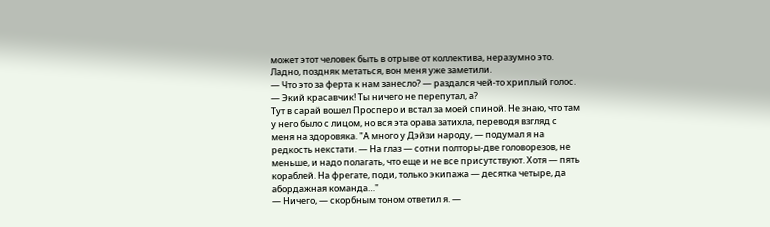может этот человек быть в отрыве от коллектива, неразумно это. Ладно, поздняк метаться, вон меня уже заметили.
— Что это за ферта к нам занесло? — раздался чей-то хриплый голос. — Экий красавчик! Ты ничего не перепутал, а?
Тут в сарай вошел Просперо и встал за моей спиной. Не знаю, что там у него было с лицом, но вся эта орава затихла, переводя взгляд с меня на здоровяка. "А много у Дэйзи народу, — подумал я на редкость некстати. — На глаз — сотни полторы-две головорезов, не меньше, и надо полагать, что еще и не все присутствуют. Хотя — пять кораблей. На фрегате, поди, только экипажа — десятка четыре, да абордажная команда…"
— Ничего, — скорбным тоном ответил я. —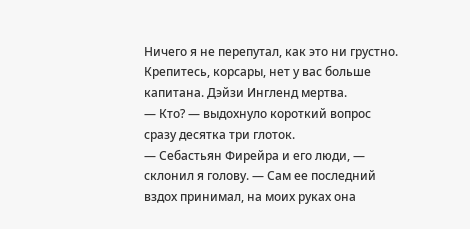Ничего я не перепутал, как это ни грустно. Крепитесь, корсары, нет у вас больше капитана. Дэйзи Ингленд мертва.
— Кто? — выдохнуло короткий вопрос сразу десятка три глоток.
— Себастьян Фирейра и его люди, — склонил я голову. — Сам ее последний вздох принимал, на моих руках она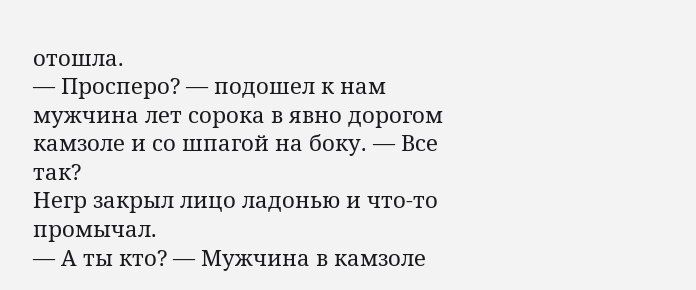отошла.
— Просперо? — подошел к нам мужчина лет сорока в явно дорогом камзоле и со шпагой на боку. — Все так?
Негр закрыл лицо ладонью и что-то промычал.
— А ты кто? — Мужчина в камзоле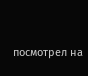посмотрел на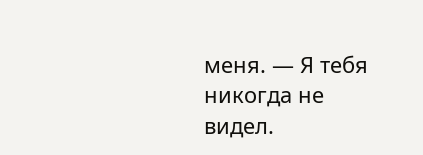меня. — Я тебя никогда не видел.